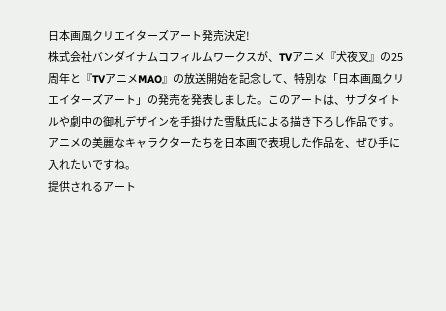日本画風クリエイターズアート発売決定!
株式会社バンダイナムコフィルムワークスが、TVアニメ『犬夜叉』の25周年と『TVアニメMAO』の放送開始を記念して、特別な「日本画風クリエイターズアート」の発売を発表しました。このアートは、サブタイトルや劇中の御札デザインを手掛けた雪駄氏による描き下ろし作品です。アニメの美麗なキャラクターたちを日本画で表現した作品を、ぜひ手に入れたいですね。
提供されるアート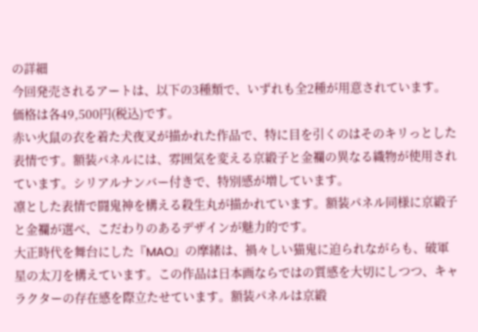の詳細
今回発売されるアートは、以下の3種類で、いずれも全2種が用意されています。価格は各49,500円(税込)です。
赤い火鼠の衣を着た犬夜叉が描かれた作品で、特に目を引くのはそのキリっとした表情です。額装パネルには、雰囲気を変える京緞子と金襴の異なる織物が使用されています。シリアルナンバー付きで、特別感が増しています。
凛とした表情で闘鬼神を構える殺生丸が描かれています。額装パネル同様に京緞子と金襴が選べ、こだわりのあるデザインが魅力的です。
大正時代を舞台にした『MAO』の摩緒は、禍々しい猫鬼に迫られながらも、破軍星の太刀を構えています。この作品は日本画ならではの質感を大切にしつつ、キャラクターの存在感を際立たせています。額装パネルは京緞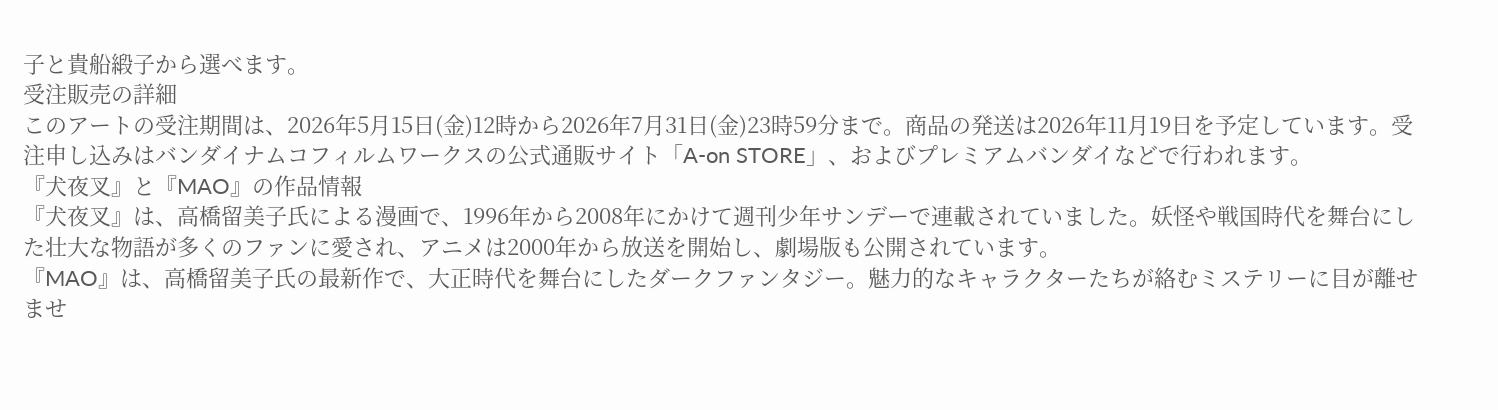子と貴船緞子から選べます。
受注販売の詳細
このアートの受注期間は、2026年5月15日(金)12時から2026年7月31日(金)23時59分まで。商品の発送は2026年11月19日を予定しています。受注申し込みはバンダイナムコフィルムワークスの公式通販サイト「A-on STORE」、およびプレミアムバンダイなどで行われます。
『犬夜叉』と『MAO』の作品情報
『犬夜叉』は、高橋留美子氏による漫画で、1996年から2008年にかけて週刊少年サンデーで連載されていました。妖怪や戦国時代を舞台にした壮大な物語が多くのファンに愛され、アニメは2000年から放送を開始し、劇場版も公開されています。
『MAO』は、高橋留美子氏の最新作で、大正時代を舞台にしたダークファンタジー。魅力的なキャラクターたちが絡むミステリーに目が離せませ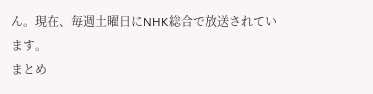ん。現在、毎週土曜日にNHK総合で放送されています。
まとめ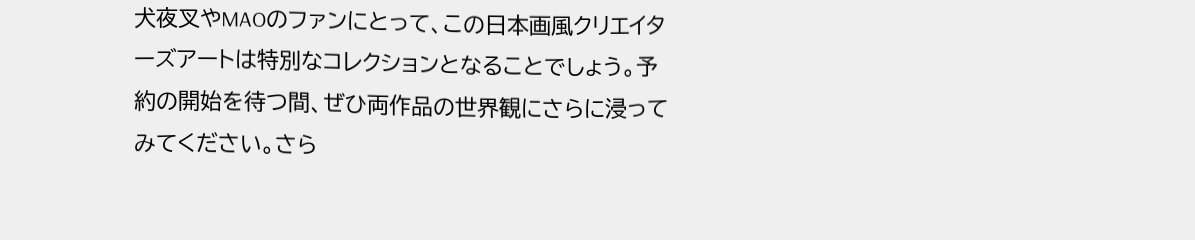犬夜叉やMAOのファンにとって、この日本画風クリエイターズアートは特別なコレクションとなることでしょう。予約の開始を待つ間、ぜひ両作品の世界観にさらに浸ってみてください。さら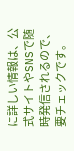に詳しい情報は、公式サイトやSNSで随時発信されるので、要チェックです。